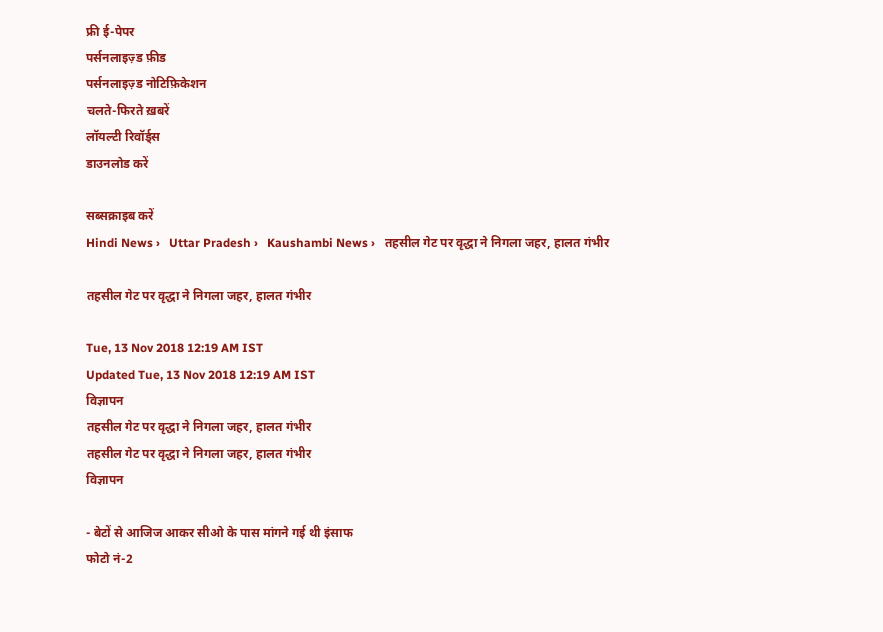फ्री ई-पेपर
पर्सनलाइज़्ड फ़ीड
पर्सनलाइज़्ड नोटिफ़िकेशन
चलते-फिरते ख़बरें
लॉयल्टी रिवॉर्ड्स
डाउनलोड करें

सब्सक्राइब करें
Hindi News ›   Uttar Pradesh ›   Kaushambi News ›   तहसील गेट पर वृद्धा ने निगला जहर, हालत गंभीर

तहसील गेट पर वृद्धा ने निगला जहर, हालत गंभीर

Tue, 13 Nov 2018 12:19 AM IST
Updated Tue, 13 Nov 2018 12:19 AM IST
विज्ञापन
तहसील गेट पर वृद्धा ने निगला जहर, हालत गंभीर
तहसील गेट पर वृद्धा ने निगला जहर, हालत गंभीर
विज्ञापन

- बेटों से आजिज आकर सीओ के पास मांगने गई थी इंसाफ
फोटो नं-2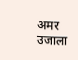अमर उजाला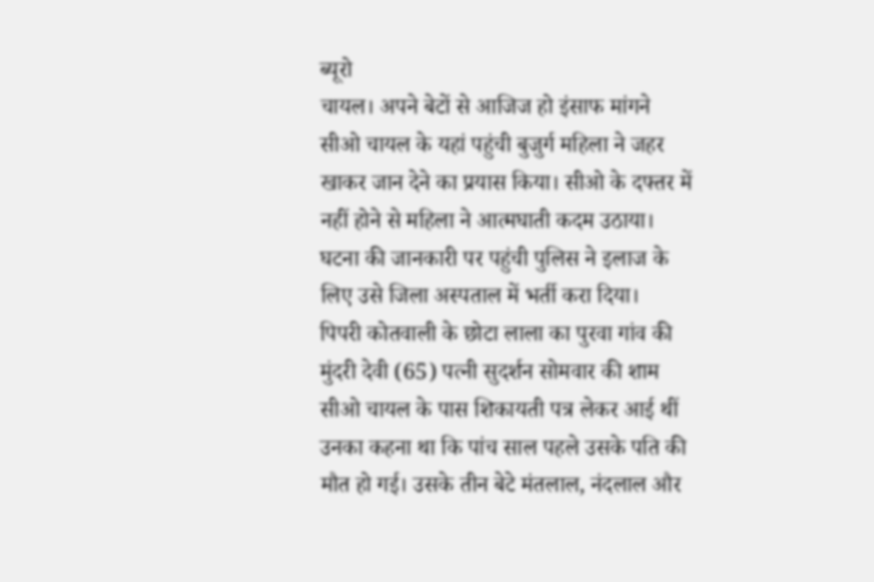ब्यूरो
चायल। अपने बेटों से आजिज हो इंसाफ मांगने सीओ चायल के यहां पहुंची बुजुर्ग महिला ने जहर खाकर जान देने का प्रयास किया। सीओ के दफ्तर में नहीं होने से महिला ने आत्मघाती कदम उठाया। घटना की जानकारी पर पहुंची पुलिस ने इलाज के लिए उसे जिला अस्पताल में भर्ती करा दिया।
पिपरी कोतवाली के छोटा लाला का पुरवा गांव की मुंदरी देवी (65) पत्नी सुदर्शन सोमवार की शाम सीओ चायल के पास शिकायती पत्र लेकर आई थीं उनका कहना था कि पांच साल पहले उसके पति की मौत हो गई। उसके तीन बेटे मंतलाल, नंदलाल और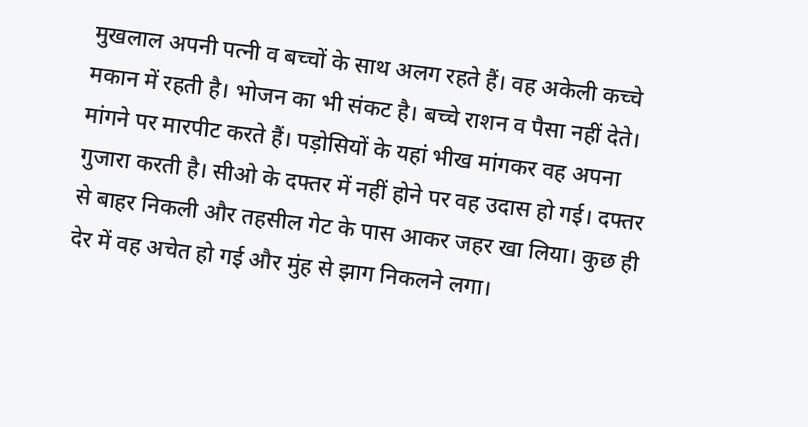मुखलाल अपनी पत्नी व बच्चों के साथ अलग रहते हैं। वह अकेली कच्चे मकान में रहती है। भोजन का भी संकट है। बच्चे राशन व पैसा नहीं देते। मांगने पर मारपीट करते हैं। पड़ोसियों के यहां भीख मांगकर वह अपना गुजारा करती है। सीओ के दफ्तर में नहीं होने पर वह उदास हो गई। दफ्तर से बाहर निकली और तहसील गेट के पास आकर जहर खा लिया। कुछ ही देर में वह अचेत हो गई और मुंह से झाग निकलने लगा।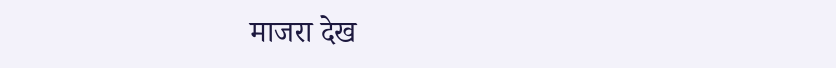माजरा देख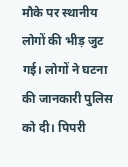मौके पर स्थानीय लोगों की भीड़ जुट गई। लोगों ने घटना की जानकारी पुलिस को दी। पिपरी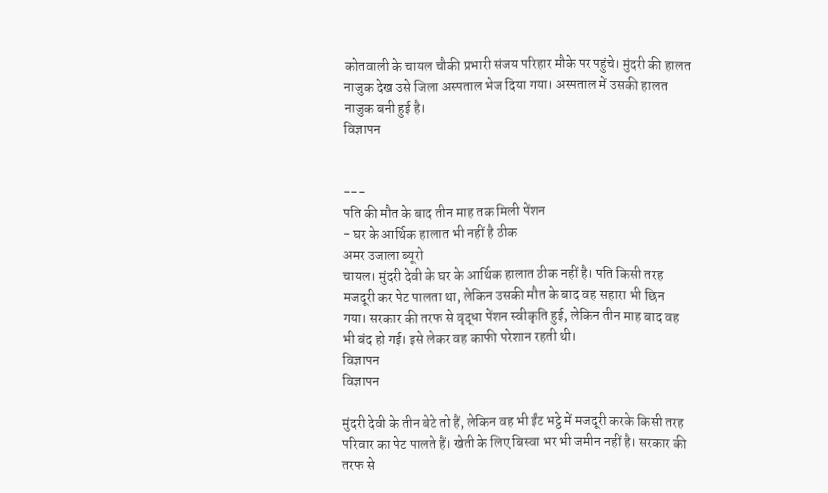कोतवाली के चायल चौकी प्रभारी संजय परिहार मौके पर पहुंचे। मुंदरी की हालत नाजुक देख उसे जिला अस्पताल भेज दिया गया। अस्पताल में उसकी हालत नाजुक बनी हुई है।
विज्ञापन


---
पति की मौत के बाद तीन माह तक मिली पेंशन
- घर के आर्थिक हालात भी नहीं है ठीक
अमर उजाला ब्यूरो
चायल। मुंदरी देवी के घर के आर्थिक हालात ठीक नहीं है। पति किसी तरह मजदूरी कर पेट पालता था, लेकिन उसकी मौत के बाद वह सहारा भी छिन गया। सरकार की तरफ से वृद्धा पेंशन स्वीकृति हुई, लेकिन तीन माह बाद वह भी बंद हो गई। इसे लेकर वह काफी परेशान रहती थी।
विज्ञापन
विज्ञापन

मुंदरी देवी के तीन बेटे तो हैं, लेकिन वह भी ईंट भट्ठे में मजदूरी करके किसी तरह परिवार का पेट पालते हैं। खेती के लिए बिस्वा भर भी जमीन नहीं है। सरकार की तरफ से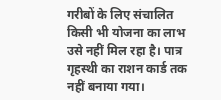गरीबों के लिए संचालित किसी भी योजना का लाभ उसे नहीं मिल रहा है। पात्र गृहस्थी का राशन कार्ड तक नहीं बनाया गया।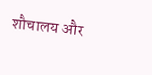शौचालय और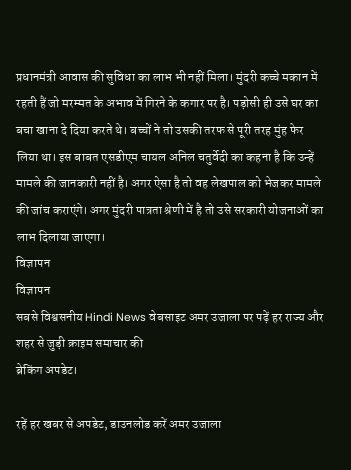प्रधानमंत्री आवास की सुविधा का लाभ भी नहीं मिला। मुंदरी कच्चे मकान में रहती हैं जो मरम्मत के अभाव में गिरने के कगार पर है। पड़ोसी ही उसे घर का बचा खाना दे दिया करते थे। बच्चों ने तो उसकी तरफ से पूरी तरह मुंह फेर लिया था। इस बाबत एसडीएम चायल अनिल चतुर्वेदी का कहना है कि उन्हें मामले की जानकारी नहीं है। अगर ऐसा है तो वह लेखपाल को भेजकर मामले की जांच कराएंगे। अगर मुंदरी पात्रता श्रेणी में है तो उसे सरकारी योजनाओं का लाभ दिलाया जाएगा।
विज्ञापन
विज्ञापन
सबसे विश्वसनीय Hindi News वेबसाइट अमर उजाला पर पढ़ें हर राज्य और शहर से जुड़ी क्राइम समाचार की
ब्रेकिंग अपडेट।

रहें हर खबर से अपडेट, डाउनलोड करें अमर उजाला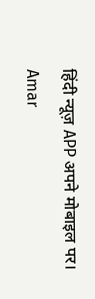हिंदी न्यूज़ APP अपने मोबाइल पर।
Amar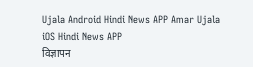Ujala Android Hindi News APP Amar Ujala iOS Hindi News APP
विज्ञापन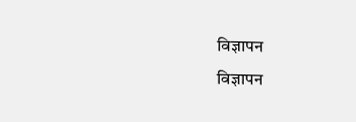विज्ञापन
विज्ञापन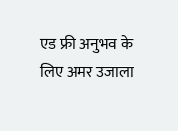एड फ्री अनुभव के लिए अमर उजाला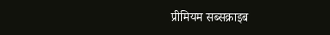प्रीमियम सब्सक्राइब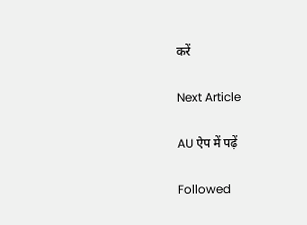करें

Next Article

AU ऐप में पढ़ें

Followed